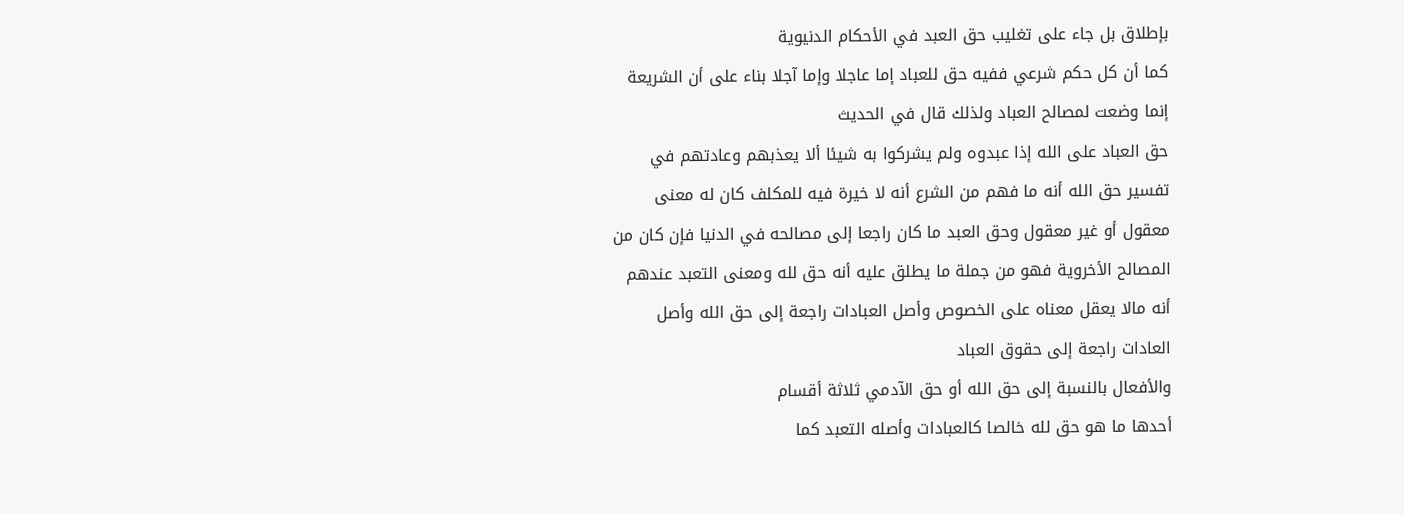بإطلاق بل جاء على تغليب حق العبد في الأحكام الدنيوية
كما أن كل حكم شرعي ففيه حق للعباد إما عاجلا وإما آجلا بناء على أن الشريعة إنما وضعت لمصالح العباد ولذلك قال في الحديث
حق العباد على الله إذا عبدوه ولم يشركوا به شيئا ألا يعذبهم وعادتهم في تفسير حق الله أنه ما فهم من الشرع أنه لا خيرة فيه للمكلف كان له معنى معقول أو غير معقول وحق العبد ما كان راجعا إلى مصالحه في الدنيا فإن كان من المصالح الأخروية فهو من جملة ما يطلق عليه أنه حق لله ومعنى التعبد عندهم أنه مالا يعقل معناه على الخصوص وأصل العبادات راجعة إلى حق الله وأصل العادات راجعة إلى حقوق العباد
والأفعال بالنسبة إلى حق الله أو حق الآدمي ثلاثة أقسام
أحدها ما هو حق لله خالصا كالعبادات وأصله التعبد كما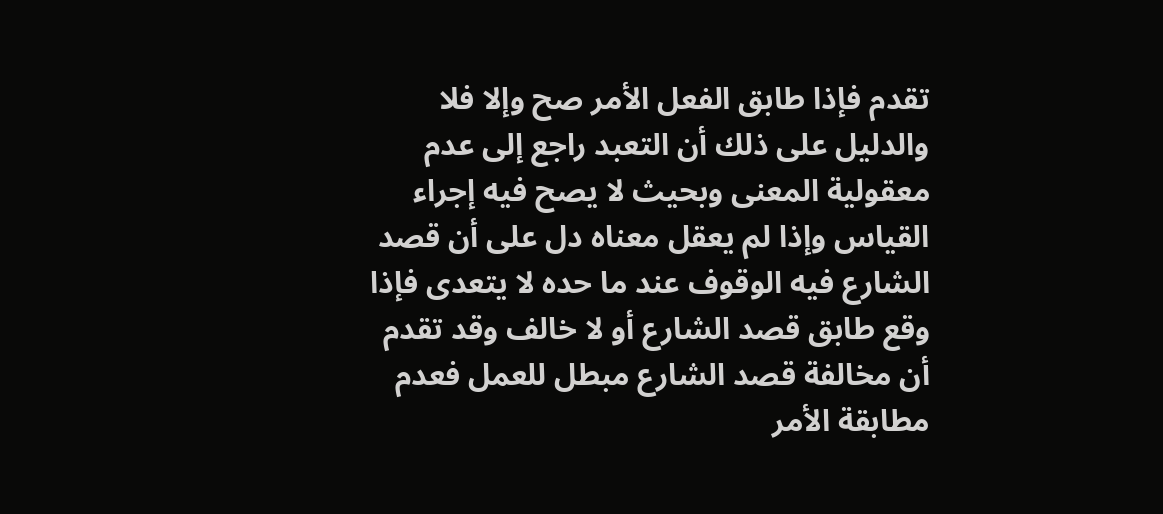تقدم فإذا طابق الفعل الأمر صح وإلا فلا
والدليل على ذلك أن التعبد راجع إلى عدم معقولية المعنى وبحيث لا يصح فيه إجراء القياس وإذا لم يعقل معناه دل على أن قصد الشارع فيه الوقوف عند ما حده لا يتعدى فإذا وقع طابق قصد الشارع أو لا خالف وقد تقدم أن مخالفة قصد الشارع مبطل للعمل فعدم مطابقة الأمر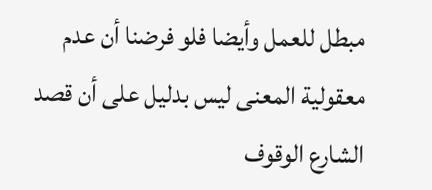مبطل للعمل وأيضا فلو فرضنا أن عدم معقولية المعنى ليس بدليل على أن قصد الشارع الوقوف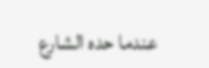عندما حده الشارع